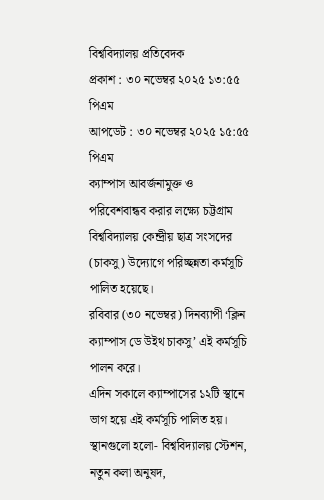বিশ্ববিদ্যালয় প্রতিবেদক
প্রকাশ : ৩০ নভেম্বর ২০২৫ ১৩:৫৫ পিএম
আপডেট : ৩০ নভেম্বর ২০২৫ ১৫:৫৫ পিএম
ক্যাম্পাস আবর্জনামুক্ত ও পরিবেশবান্ধব করার লক্ষ্যে চট্টগ্রাম বিশ্ববিদ্যালয় কেন্দ্রীয় ছাত্র সংসদের (চাকসু) উদ্যোগে পরিচ্ছন্নতা কর্মসূচি পালিত হয়েছে।
রবিবার (৩০ নভেম্বর) দিনব্যাপী ‘ক্লিন ক্যাম্পাস ডে উইথ চাকসু’ এই কর্মসূচি পালন করে।
এদিন সকালে ক্যাম্পাসের ১২টি স্থানে ভাগ হয়ে এই কর্মসূচি পালিত হয়। স্থানগুলো হলো- বিশ্ববিদ্যালয় স্টেশন, নতুন কলা অনুষদ,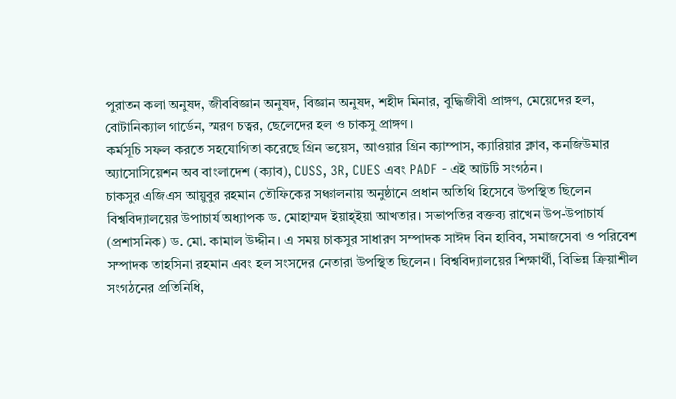পুরাতন কলা অনুষদ, জীববিজ্ঞান অনুষদ, বিজ্ঞান অনুষদ, শহীদ মিনার, বুদ্ধিজীবী প্রাঙ্গণ, মেয়েদের হল, বোটানিক্যাল গার্ডেন, স্মরণ চত্বর, ছেলেদের হল ও চাকসু প্রাঙ্গণ।
কর্মসূচি সফল করতে সহযোগিতা করেছে গ্রিন ভয়েস, আওয়ার গ্রিন ক্যাম্পাস, ক্যারিয়ার ক্লাব, কনজিউমার অ্যাসোসিয়েশন অব বাংলাদেশ (ক্যাব), CUSS, 3R, CUES এবং PADF - এই আটটি সংগঠন।
চাকসুর এজিএস আয়ুবুর রহমান তৌফিকের সঞ্চালনায় অনুষ্ঠানে প্রধান অতিথি হিসেবে উপস্থিত ছিলেন বিশ্ববিদ্যালয়ের উপাচার্য অধ্যাপক ড. মোহাম্মদ ইয়াহ্ইয়া আখতার। সভাপতির বক্তব্য রাখেন উপ-উপাচার্য (প্রশাসনিক) ড. মো. কামাল উদ্দীন। এ সময় চাকসুর সাধারণ সম্পাদক সাঈদ বিন হাবিব, সমাজসেবা ও পরিবেশ সম্পাদক তাহসিনা রহমান এবং হল সংসদের নেতারা উপস্থিত ছিলেন। বিশ্ববিদ্যালয়ের শিক্ষার্থী, বিভিন্ন ক্রিয়াশীল সংগঠনের প্রতিনিধি,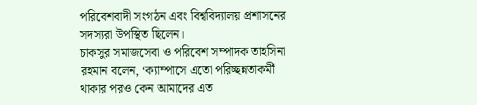পরিবেশবাদী সংগঠন এবং বিশ্ববিদ্যালয় প্রশাসনের সদস্যরা উপস্থিত ছিলেন।
চাকসুর সমাজসেবা ও পরিবেশ সম্পাদক তাহসিনা রহমান বলেন, ‘ক্যাম্পাসে এতো পরিচ্ছন্নতাকর্মী থাকার পরও কেন আমাদের এত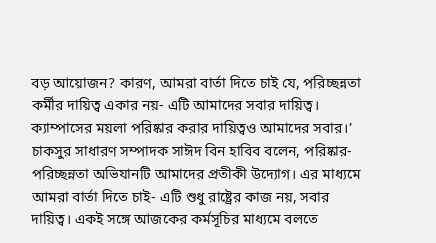বড় আয়োজন? কারণ, আমরা বার্তা দিতে চাই যে, পরিচ্ছন্নতা কর্মীর দায়িত্ব একার নয়- এটি আমাদের সবার দায়িত্ব। ক্যাম্পাসের ময়লা পরিষ্কার করার দায়িত্বও আমাদের সবার।’
চাকসুর সাধারণ সম্পাদক সাঈদ বিন হাবিব বলেন, পরিষ্কার-পরিচ্ছন্নতা অভিযানটি আমাদের প্রতীকী উদ্যোগ। এর মাধ্যমে আমরা বার্তা দিতে চাই- এটি শুধু রাষ্ট্রের কাজ নয়, সবার দায়িত্ব। একই সঙ্গে আজকের কর্মসূচির মাধ্যমে বলতে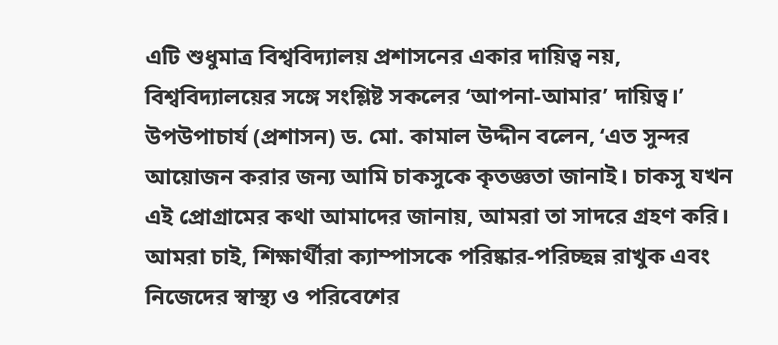এটি শুধুমাত্র বিশ্ববিদ্যালয় প্রশাসনের একার দায়িত্ব নয়, বিশ্ববিদ্যালয়ের সঙ্গে সংশ্লিষ্ট সকলের ‘আপনা-আমার’ দায়িত্ব।’
উপউপাচার্য (প্রশাসন) ড. মো. কামাল উদ্দীন বলেন, ‘এত সুন্দর আয়োজন করার জন্য আমি চাকসুকে কৃতজ্ঞতা জানাই। চাকসু যখন এই প্রোগ্রামের কথা আমাদের জানায়, আমরা তা সাদরে গ্রহণ করি। আমরা চাই, শিক্ষার্থীরা ক্যাম্পাসকে পরিষ্কার-পরিচ্ছন্ন রাখুক এবং নিজেদের স্বাস্থ্য ও পরিবেশের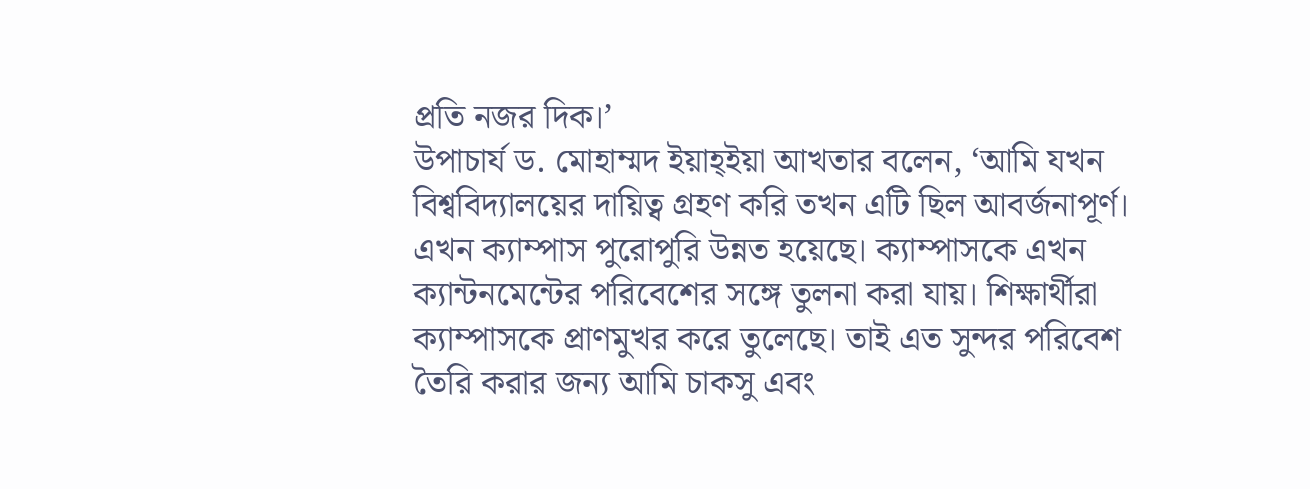প্রতি নজর দিক।’
উপাচার্য ড. মোহাম্মদ ইয়াহ্ইয়া আখতার বলেন, ‘আমি যখন বিশ্ববিদ্যালয়ের দায়িত্ব গ্রহণ করি তখন এটি ছিল আবর্জনাপূর্ণ। এখন ক্যাম্পাস পুরোপুরি উন্নত হয়েছে। ক্যাম্পাসকে এখন ক্যান্টনমেন্টের পরিবেশের সঙ্গে তুলনা করা যায়। শিক্ষার্থীরা ক্যাম্পাসকে প্রাণমুখর করে তুলেছে। তাই এত সুন্দর পরিবেশ তৈরি করার জন্য আমি চাকসু এবং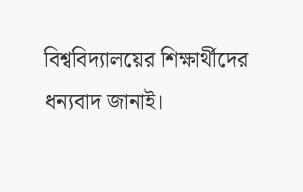বিশ্ববিদ্যালয়ের শিক্ষার্থীদের ধন্যবাদ জানাই।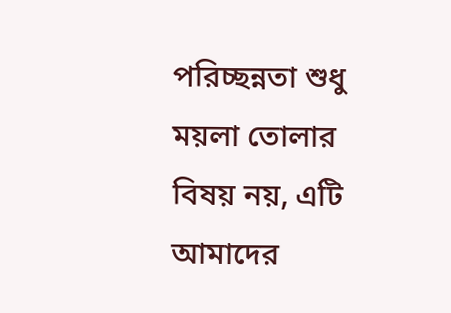পরিচ্ছন্নতা শুধু ময়লা তোলার বিষয় নয়, এটি আমাদের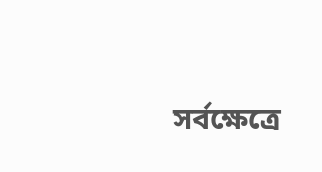সর্বক্ষেত্রে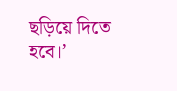ছড়িয়ে দিতে হবে।’